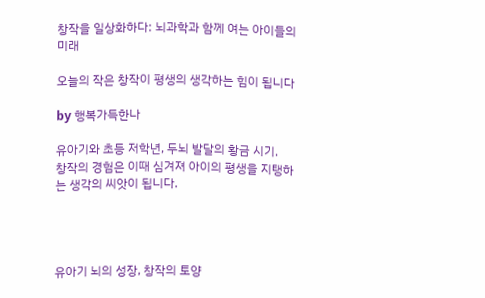창작을 일상화하다: 뇌과학과 함께 여는 아이들의 미래

오늘의 작은 창작이 평생의 생각하는 힘이 됩니다

by 행복가득한나

유아기와 초등 저학년, 두뇌 발달의 황금 시기.
창작의 경험은 이때 심겨져 아이의 평생을 지탱하는 생각의 씨앗이 됩니다.




유아기 뇌의 성장, 창작의 토양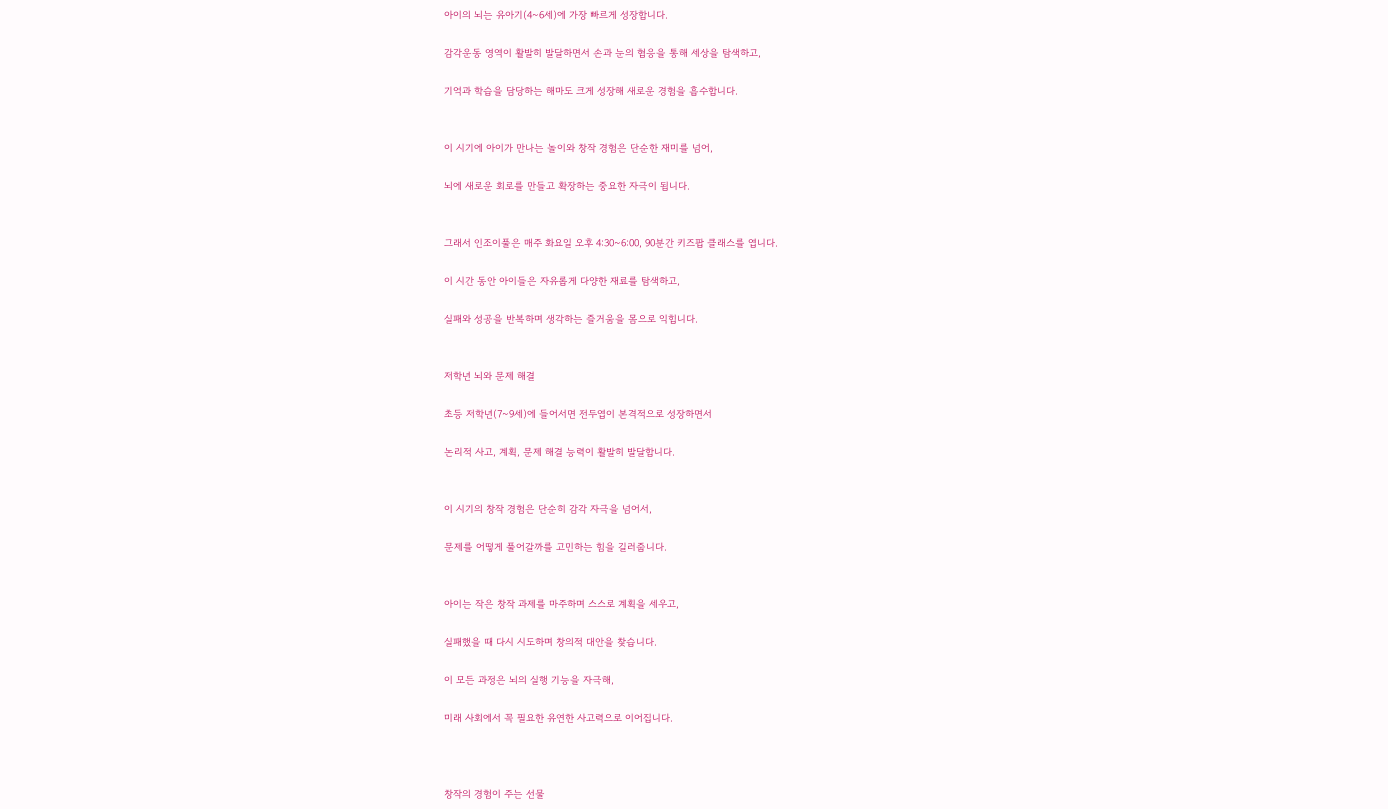아이의 뇌는 유아기(4~6세)에 가장 빠르게 성장합니다.

감각운동 영역이 활발히 발달하면서 손과 눈의 협응을 통해 세상을 탐색하고,

기억과 학습을 담당하는 해마도 크게 성장해 새로운 경험을 흡수합니다.


이 시기에 아이가 만나는 놀이와 창작 경험은 단순한 재미를 넘어,

뇌에 새로운 회로를 만들고 확장하는 중요한 자극이 됩니다.


그래서 인조이풀은 매주 화요일 오후 4:30~6:00, 90분간 키즈팝 클래스를 엽니다.

이 시간 동안 아이들은 자유롭게 다양한 재료를 탐색하고,

실패와 성공을 반복하며 생각하는 즐거움을 몸으로 익힙니다.


저학년 뇌와 문제 해결

초등 저학년(7~9세)에 들어서면 전두엽이 본격적으로 성장하면서

논리적 사고, 계획, 문제 해결 능력이 활발히 발달합니다.


이 시기의 창작 경험은 단순히 감각 자극을 넘어서,

문제를 어떻게 풀어갈까를 고민하는 힘을 길러줍니다.


아이는 작은 창작 과제를 마주하며 스스로 계획을 세우고,

실패했을 때 다시 시도하며 창의적 대안을 찾습니다.

이 모든 과정은 뇌의 실행 기능을 자극해,

미래 사회에서 꼭 필요한 유연한 사고력으로 이어집니다.



창작의 경험이 주는 선물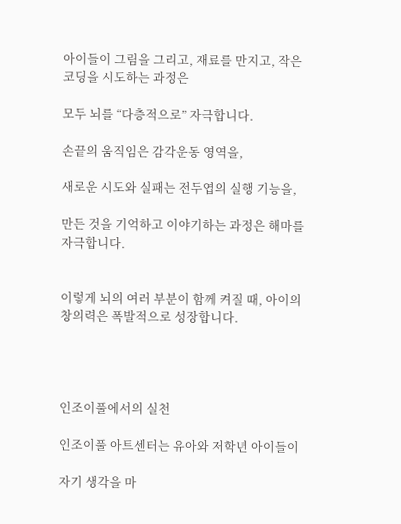아이들이 그림을 그리고, 재료를 만지고, 작은 코딩을 시도하는 과정은

모두 뇌를 “다층적으로” 자극합니다.

손끝의 움직임은 감각운동 영역을,

새로운 시도와 실패는 전두엽의 실행 기능을,

만든 것을 기억하고 이야기하는 과정은 해마를 자극합니다.


이렇게 뇌의 여러 부분이 함께 켜질 때, 아이의 창의력은 폭발적으로 성장합니다.




인조이풀에서의 실천

인조이풀 아트센터는 유아와 저학년 아이들이

자기 생각을 마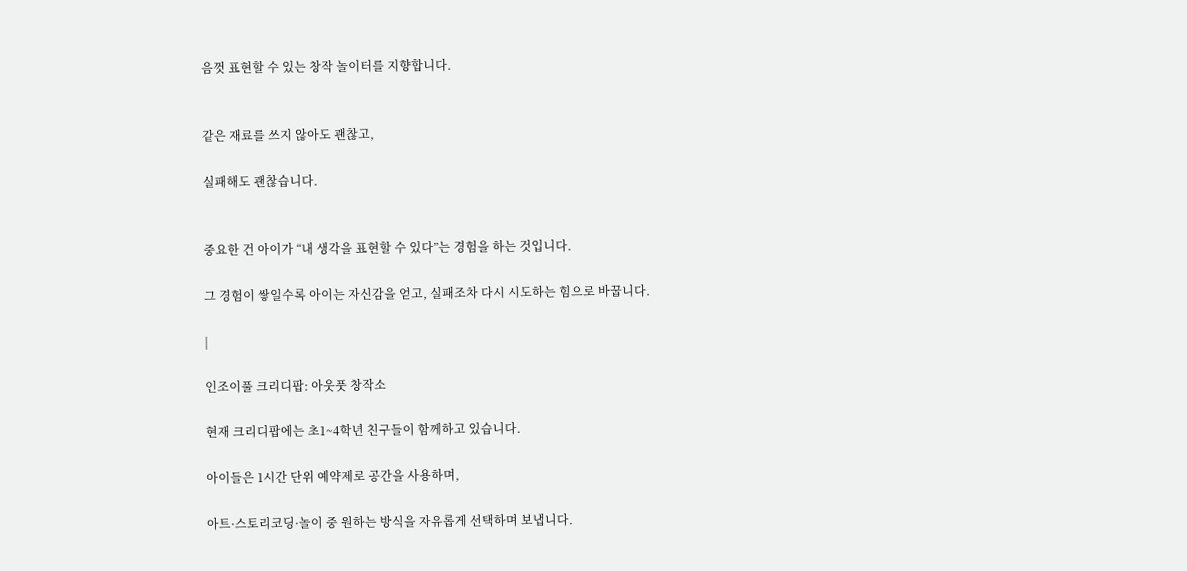음껏 표현할 수 있는 창작 놀이터를 지향합니다.


같은 재료를 쓰지 않아도 괜찮고,

실패해도 괜찮습니다.


중요한 건 아이가 “내 생각을 표현할 수 있다”는 경험을 하는 것입니다.

그 경험이 쌓일수록 아이는 자신감을 얻고, 실패조차 다시 시도하는 힘으로 바꿉니다.

|

인조이풀 크리디팝: 아웃풋 창작소

현재 크리디팝에는 초1~4학년 친구들이 함께하고 있습니다.

아이들은 1시간 단위 예약제로 공간을 사용하며,

아트·스토리코딩·놀이 중 원하는 방식을 자유롭게 선택하며 보냅니다.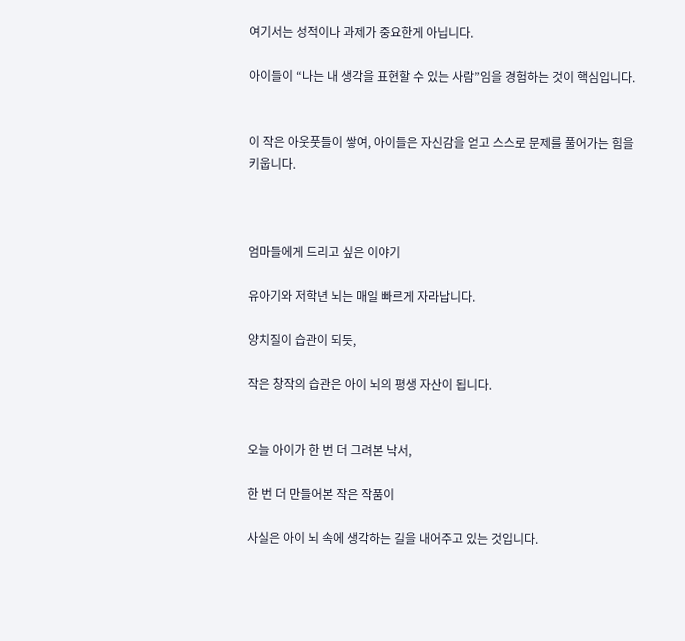여기서는 성적이나 과제가 중요한게 아닙니다.

아이들이 “나는 내 생각을 표현할 수 있는 사람”임을 경험하는 것이 핵심입니다.


이 작은 아웃풋들이 쌓여, 아이들은 자신감을 얻고 스스로 문제를 풀어가는 힘을 키웁니다.



엄마들에게 드리고 싶은 이야기

유아기와 저학년 뇌는 매일 빠르게 자라납니다.

양치질이 습관이 되듯,

작은 창작의 습관은 아이 뇌의 평생 자산이 됩니다.


오늘 아이가 한 번 더 그려본 낙서,

한 번 더 만들어본 작은 작품이

사실은 아이 뇌 속에 생각하는 길을 내어주고 있는 것입니다.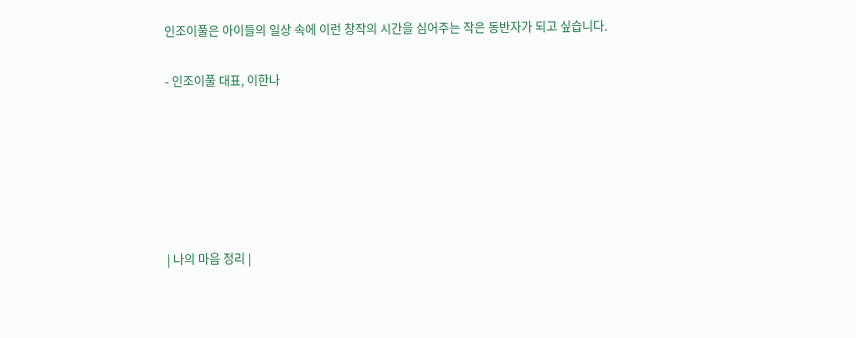인조이풀은 아이들의 일상 속에 이런 창작의 시간을 심어주는 작은 동반자가 되고 싶습니다.

- 인조이풀 대표, 이한나






| 나의 마음 정리 |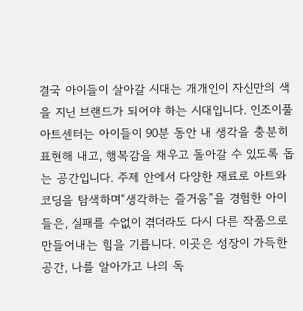결국 아이들이 살아갈 시대는 개개인이 자신만의 색을 지닌 브랜드가 되어야 하는 시대입니다. 인조이풀 아트센터는 아이들이 90분 동안 내 생각을 충분히 표현해 내고, 행복감을 채우고 돌아갈 수 있도록 돕는 공간입니다. 주제 안에서 다양한 재료로 아트와 코딩을 탐색하며“생각하는 즐거움”을 경험한 아이들은, 실패를 수없이 겪더라도 다시 다른 작품으로 만들어내는 힘을 기릅니다. 이곳은 성장이 가득한 공간, 나를 알아가고 나의 독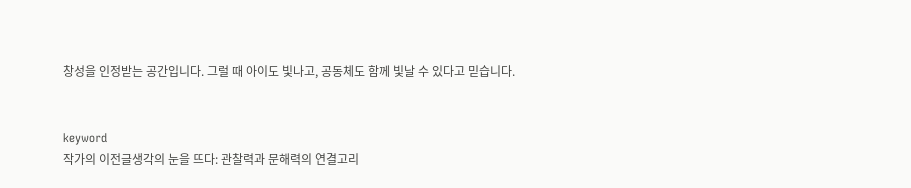창성을 인정받는 공간입니다. 그럴 때 아이도 빛나고, 공동체도 함께 빛날 수 있다고 믿습니다.


keyword
작가의 이전글생각의 눈을 뜨다: 관찰력과 문해력의 연결고리